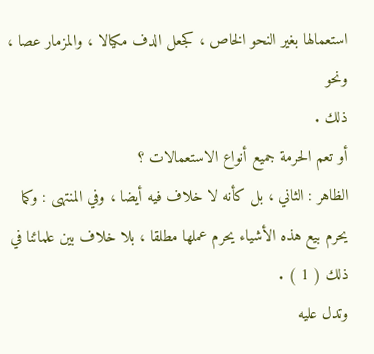استعمالها بغير النحو الخاص ، كجعل الدف مكيالا ، والمزمار عصا ، ونحو
ذلك .
أو تعم الحرمة جميع أنواع الاستعمالات ؟
الظاهر : الثاني ، بل كأنه لا خلاف فيه أيضا ، وفي المنتهى : وكما
يحرم بيع هذه الأشياء يحرم عملها مطلقا ، بلا خلاف بين علمائنا في
ذلك ( 1 ) .
وتدل عليه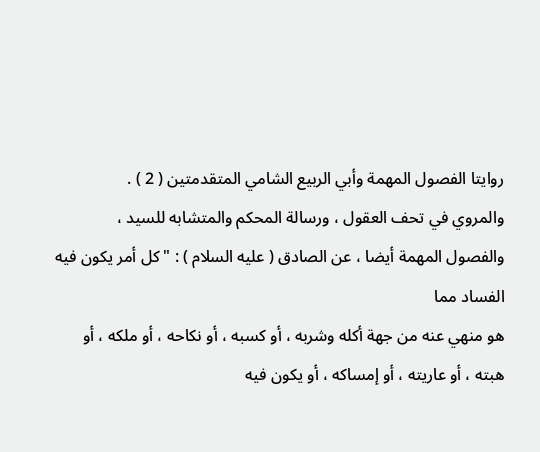روايتا الفصول المهمة وأبي الربيع الشامي المتقدمتين ( 2 ) .
والمروي في تحف العقول ، ورسالة المحكم والمتشابه للسيد ،
والفصول المهمة أيضا ، عن الصادق ( عليه السلام ) : " كل أمر يكون فيه الفساد مما
هو منهي عنه من جهة أكله وشربه ، أو كسبه ، أو نكاحه ، أو ملكه ، أو
هبته ، أو عاريته ، أو إمساكه ، أو يكون فيه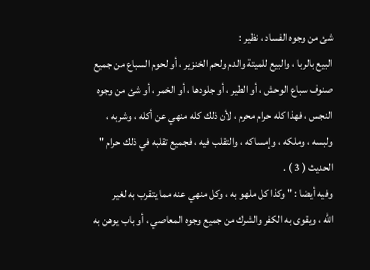شئ من وجوه الفساد ، نظير :
البيع بالربا ، والبيع للميتة والدم ولحم الخنزير ، أو لحوم السباع من جميع
صنوف سباع الوحش ، أو الطير ، أو جلودها ، أو الخمر ، أو شئ من وجوه
النجس ، فهذا كله حرام محرم ، لأن ذلك كله منهي عن أكله ، وشربه ،
ولبسه ، وملكه ، وإمساكه ، والتقلب فيه ، فجميع تقلبه في ذلك حرام "
الحديث ( 3 ) .
وفيه أيضا : " وكذا كل ملهو به ، وكل منهي عنه مما يتقرب به لغير
الله ، ويقوى به الكفر والشرك من جميع وجوه المعاصي ، أو باب يوهن به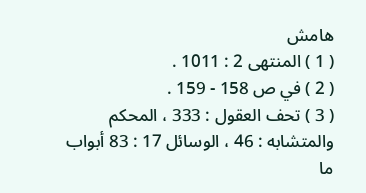هامش
( 1 ) المنتهى 2 : 1011 .
( 2 ) في ص 158 - 159 .
( 3 ) تحف العقول : 333 ، المحكم والمتشابه : 46 ، الوسائل 17 : 83 أبواب ما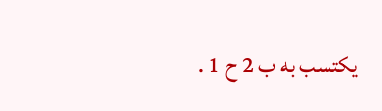يكتسب به ب 2 ح 1 .